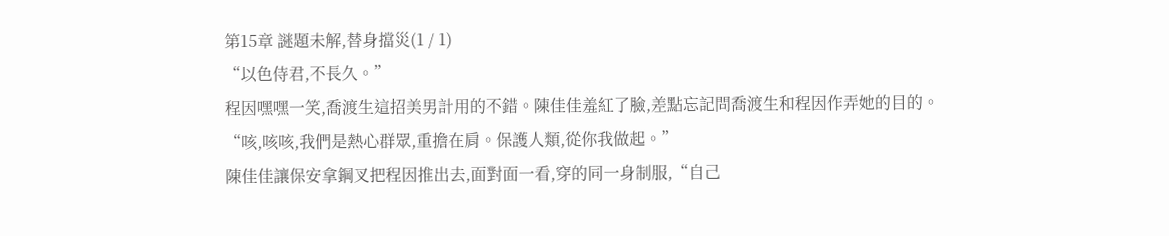第15章 謎題未解,替身擋災(1 / 1)
“以色侍君,不長久。”
程因嘿嘿一笑,喬渡生這招美男計用的不錯。陳佳佳羞紅了臉,差點忘記問喬渡生和程因作弄她的目的。
“咳,咳咳,我們是熱心群眾,重擔在肩。保護人類,從你我做起。”
陳佳佳讓保安拿鋼叉把程因推出去,面對面一看,穿的同一身制服,“自己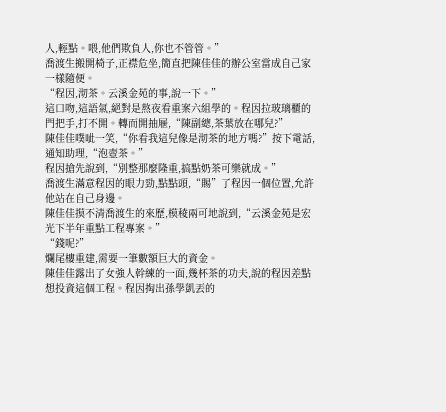人,輕點。喂,他們欺負人,你也不管管。”
喬渡生搬開椅子,正襟危坐,簡直把陳佳佳的辦公室當成自己家一樣隨便。
“程因,沏茶。云溪金苑的事,說一下。”
這口吻,這語氣,絕對是熬夜看重案六組學的。程因拉玻璃櫃的門把手,打不開。轉而開抽屜,“陳副總,茶葉放在哪兒?”
陳佳佳噗呲一笑,“你看我這兒像是沏茶的地方嗎?”按下電話,通知助理,“泡壺茶。”
程因搶先說到,“別整那麼隆重,搞點奶茶可樂就成。”
喬渡生滿意程因的眼力勁,點點頭,“賜”了程因一個位置,允許他站在自己身邊。
陳佳佳摸不清喬渡生的來歷,模稜兩可地說到,“云溪金苑是宏光下半年重點工程專案。”
“錢呢?”
爛尾樓重建,需要一筆數額巨大的資金。
陳佳佳露出了女強人幹練的一面,幾杯茶的功夫,說的程因差點想投資這個工程。程因掏出孫學凱丟的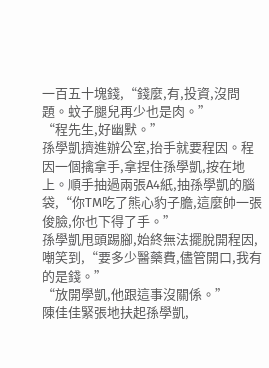一百五十塊錢,“錢麼,有,投資,沒問題。蚊子腿兒再少也是肉。”
“程先生,好幽默。”
孫學凱擠進辦公室,抬手就要程因。程因一個擒拿手,拿捏住孫學凱,按在地上。順手抽過兩張A4紙,抽孫學凱的腦袋,“你TM吃了熊心豹子膽,這麼帥一張俊臉,你也下得了手。”
孫學凱甩頭踢腳,始終無法擺脫開程因,嘲笑到,“要多少醫藥費,儘管開口,我有的是錢。”
“放開學凱,他跟這事沒關係。”
陳佳佳緊張地扶起孫學凱,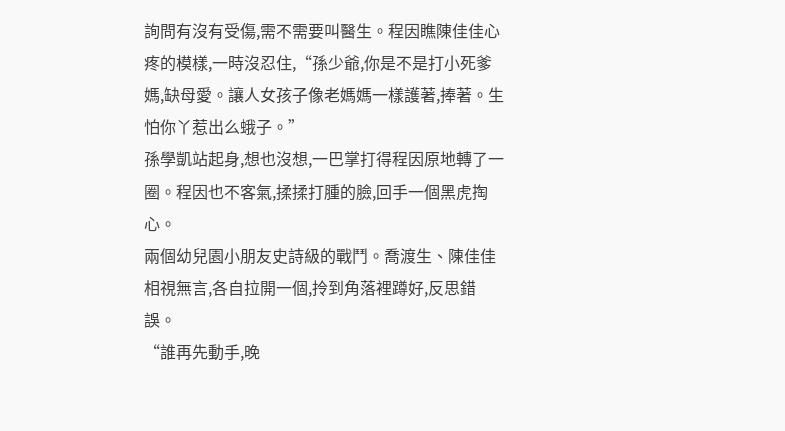詢問有沒有受傷,需不需要叫醫生。程因瞧陳佳佳心疼的模樣,一時沒忍住,“孫少爺,你是不是打小死爹媽,缺母愛。讓人女孩子像老媽媽一樣護著,捧著。生怕你丫惹出么蛾子。”
孫學凱站起身,想也沒想,一巴掌打得程因原地轉了一圈。程因也不客氣,揉揉打腫的臉,回手一個黑虎掏心。
兩個幼兒園小朋友史詩級的戰鬥。喬渡生、陳佳佳相視無言,各自拉開一個,拎到角落裡蹲好,反思錯誤。
“誰再先動手,晚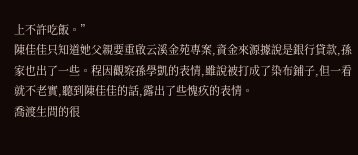上不許吃飯。”
陳佳佳只知道她父親要重啟云溪金苑專案,資金來源據說是銀行貸款,孫家也出了一些。程因觀察孫學凱的表情,雖說被打成了染布鋪子,但一看就不老實,聽到陳佳佳的話,露出了些愧疚的表情。
喬渡生問的很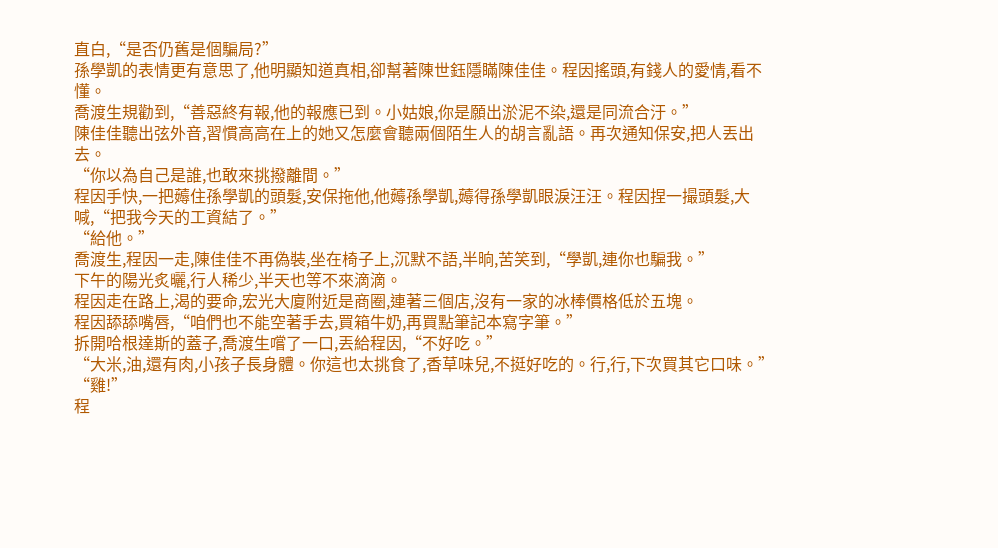直白,“是否仍舊是個騙局?”
孫學凱的表情更有意思了,他明顯知道真相,卻幫著陳世鈺隱瞞陳佳佳。程因搖頭,有錢人的愛情,看不懂。
喬渡生規勸到,“善惡終有報,他的報應已到。小姑娘,你是願出淤泥不染,還是同流合汙。”
陳佳佳聽出弦外音,習慣高高在上的她又怎麼會聽兩個陌生人的胡言亂語。再次通知保安,把人丟出去。
“你以為自己是誰,也敢來挑撥離間。”
程因手快,一把薅住孫學凱的頭髮,安保拖他,他薅孫學凱,薅得孫學凱眼淚汪汪。程因捏一撮頭髮,大喊,“把我今天的工資結了。”
“給他。”
喬渡生,程因一走,陳佳佳不再偽裝,坐在椅子上,沉默不語,半晌,苦笑到,“學凱,連你也騙我。”
下午的陽光炙曬,行人稀少,半天也等不來滴滴。
程因走在路上,渴的要命,宏光大廈附近是商圈,連著三個店,沒有一家的冰棒價格低於五塊。
程因舔舔嘴唇,“咱們也不能空著手去,買箱牛奶,再買點筆記本寫字筆。”
拆開哈根達斯的蓋子,喬渡生嚐了一口,丟給程因,“不好吃。”
“大米,油,還有肉,小孩子長身體。你這也太挑食了,香草味兒,不挺好吃的。行,行,下次買其它口味。”
“雞!”
程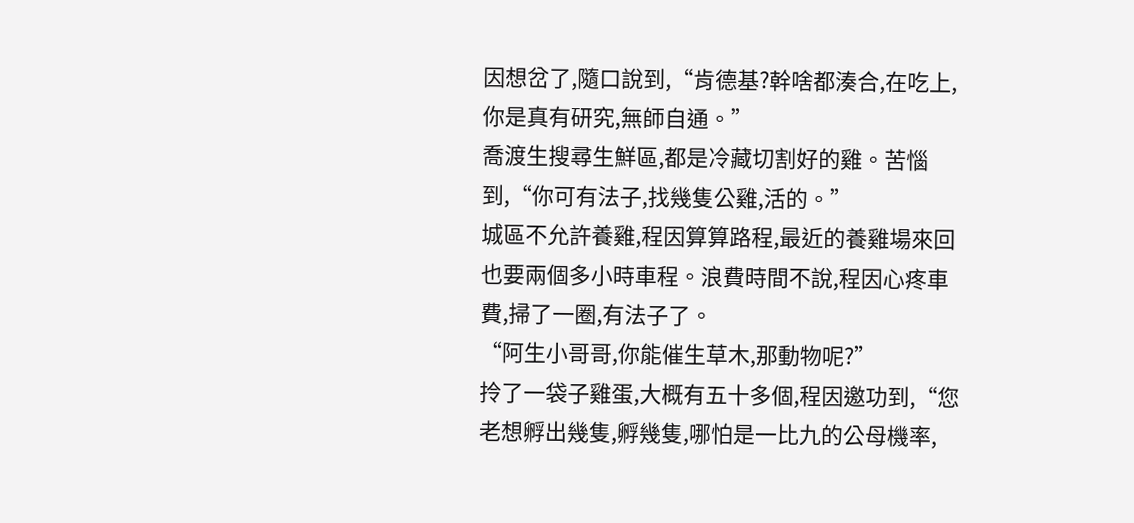因想岔了,隨口說到,“肯德基?幹啥都湊合,在吃上,你是真有研究,無師自通。”
喬渡生搜尋生鮮區,都是冷藏切割好的雞。苦惱到,“你可有法子,找幾隻公雞,活的。”
城區不允許養雞,程因算算路程,最近的養雞場來回也要兩個多小時車程。浪費時間不說,程因心疼車費,掃了一圈,有法子了。
“阿生小哥哥,你能催生草木,那動物呢?”
拎了一袋子雞蛋,大概有五十多個,程因邀功到,“您老想孵出幾隻,孵幾隻,哪怕是一比九的公母機率,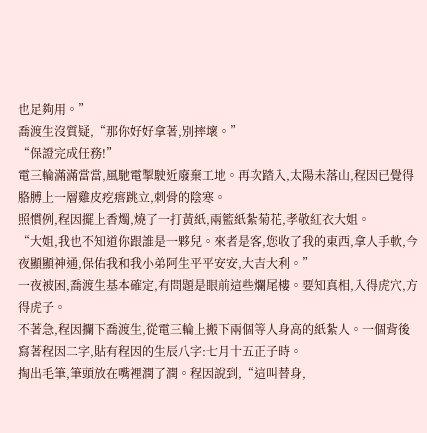也足夠用。”
喬渡生沒質疑,“那你好好拿著,別摔壞。”
“保證完成任務!”
電三輪滿滿當當,風馳電掣駛近廢棄工地。再次踏入,太陽未落山,程因已覺得胳膊上一層雞皮疙瘩跳立,刺骨的陰寒。
照慣例,程因擺上香燭,燒了一打黃紙,兩籃紙紮菊花,孝敬紅衣大姐。
“大姐,我也不知道你跟誰是一夥兒。來者是客,您收了我的東西,拿人手軟,今夜顯顯神通,保佑我和我小弟阿生平平安安,大吉大利。”
一夜被困,喬渡生基本確定,有問題是眼前這些爛尾樓。要知真相,入得虎穴,方得虎子。
不著急,程因攔下喬渡生,從電三輪上搬下兩個等人身高的紙紮人。一個背後寫著程因二字,貼有程因的生辰八字:七月十五正子時。
掏出毛筆,筆頭放在嘴裡潤了潤。程因說到,“這叫替身,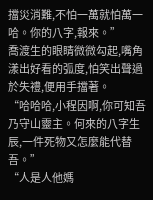擋災消難,不怕一萬就怕萬一哈。你的八字,報來。”
喬渡生的眼睛微微勾起,嘴角漾出好看的弧度,怕笑出聲過於失禮,便用手擋著。
“哈哈哈,小程因啊,你可知吾乃守山靈主。何來的八字生辰,一件死物又怎麼能代替吾。”
“人是人他媽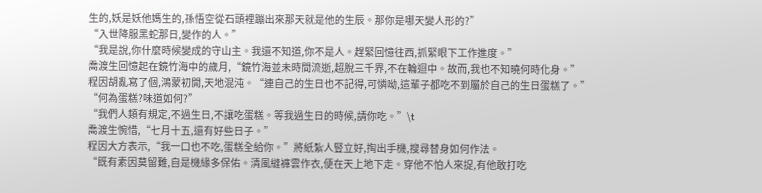生的,妖是妖他媽生的,孫悟空從石頭裡蹦出來那天就是他的生辰。那你是哪天變人形的?”
“入世降服黑蛇那日,變作的人。”
“我是說,你什麼時候變成的守山主。我還不知道,你不是人。趕緊回憶往西,抓緊眼下工作進度。”
喬渡生回憶起在鏡竹海中的歲月,“鏡竹海並未時間流逝,超脫三千界,不在輪迴中。故而,我也不知曉何時化身。”
程因胡亂寫了個,鴻蒙初開,天地混沌。“連自己的生日也不記得,可憐呦,這輩子都吃不到屬於自己的生日蛋糕了。”
“何為蛋糕?味道如何?”
“我們人類有規定,不過生日,不讓吃蛋糕。等我過生日的時候,請你吃。”\t
喬渡生惋惜,“七月十五,還有好些日子。”
程因大方表示,“我一口也不吃,蛋糕全給你。”將紙紮人豎立好,掏出手機,搜尋替身如何作法。
“既有素因莫留難,自是機緣多保佑。清風縫褲雲作衣,便在天上地下走。穿他不怕人來捉,有他敢打吃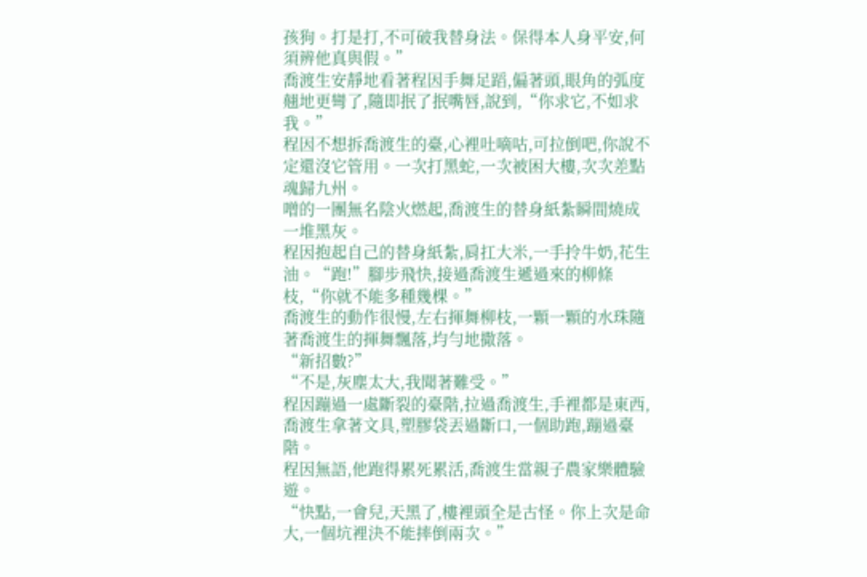孩狗。打是打,不可破我替身法。保得本人身平安,何須辨他真與假。”
喬渡生安靜地看著程因手舞足蹈,偏著頭,眼角的弧度翹地更彎了,隨即抿了抿嘴唇,說到,“你求它,不如求我。”
程因不想拆喬渡生的臺,心裡吐嘀咕,可拉倒吧,你說不定還沒它管用。一次打黑蛇,一次被困大樓,次次差點魂歸九州。
噌的一團無名陰火燃起,喬渡生的替身紙紮瞬間燒成一堆黑灰。
程因抱起自己的替身紙紮,肩扛大米,一手拎牛奶,花生油。“跑!”腳步飛快,接過喬渡生遞過來的柳條枝,“你就不能多種幾棵。”
喬渡生的動作很慢,左右揮舞柳枝,一顆一顆的水珠隨著喬渡生的揮舞飄落,均勻地撒落。
“新招數?”
“不是,灰塵太大,我聞著難受。”
程因蹦過一處斷裂的臺階,拉過喬渡生,手裡都是東西,喬渡生拿著文具,塑膠袋丟過斷口,一個助跑,蹦過臺階。
程因無語,他跑得累死累活,喬渡生當親子農家樂體驗遊。
“快點,一會兒,天黑了,樓裡頭全是古怪。你上次是命大,一個坑裡決不能摔倒兩次。”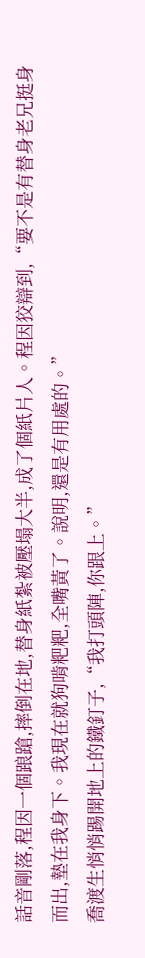話音剛落,程因一個踉蹌,摔倒在地,替身紙紮被壓塌大半,成了個紙片人。程因狡辯到,“要不是有替身老兄挺身而出,墊在我身下。我現在就狗啃粑粑,全嘴黃了。說明,還是有用處的。”
喬渡生悄悄踢開地上的鐵釘子,“我打頭陣,你跟上。”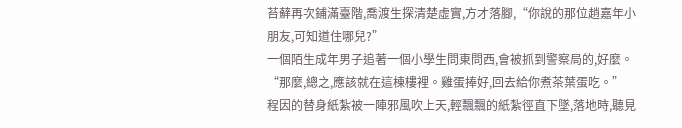苔蘚再次鋪滿臺階,喬渡生探清楚虛實,方才落腳,“你說的那位趙嘉年小朋友,可知道住哪兒?”
一個陌生成年男子追著一個小學生問東問西,會被抓到警察局的,好麼。
“那麼,總之,應該就在這棟樓裡。雞蛋捧好,回去給你煮茶葉蛋吃。”
程因的替身紙紮被一陣邪風吹上天,輕飄飄的紙紮徑直下墜,落地時,聽見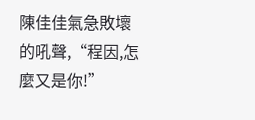陳佳佳氣急敗壞的吼聲,“程因,怎麼又是你!”